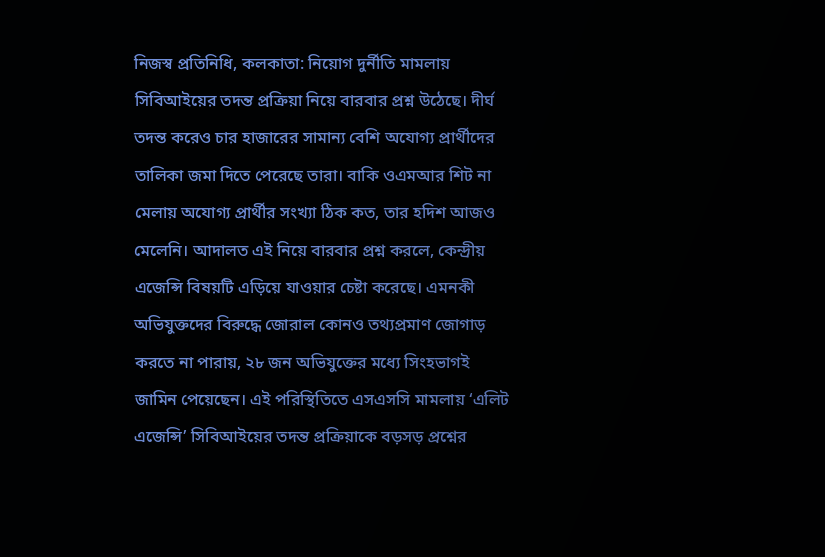নিজস্ব প্রতিনিধি, কলকাতা: নিয়োগ দুর্নীতি মামলায় সিবিআইয়ের তদন্ত প্রক্রিয়া নিয়ে বারবার প্রশ্ন উঠেছে। দীর্ঘ তদন্ত করেও চার হাজারের সামান্য বেশি অযোগ্য প্রার্থীদের তালিকা জমা দিতে পেরেছে তারা। বাকি ওএমআর শিট না মেলায় অযোগ্য প্রার্থীর সংখ্যা ঠিক কত, তার হদিশ আজও মেলেনি। আদালত এই নিয়ে বারবার প্রশ্ন করলে, কেন্দ্রীয় এজেন্সি বিষয়টি এড়িয়ে যাওয়ার চেষ্টা করেছে। এমনকী অভিযুক্তদের বিরুদ্ধে জোরাল কোনও তথ্যপ্রমাণ জোগাড় করতে না পারায়, ২৮ জন অভিযুক্তের মধ্যে সিংহভাগই জামিন পেয়েছেন। এই পরিস্থিতিতে এসএসসি মামলায় ‘এলিট এজেন্সি’ সিবিআইয়ের তদন্ত প্রক্রিয়াকে বড়সড় প্রশ্নের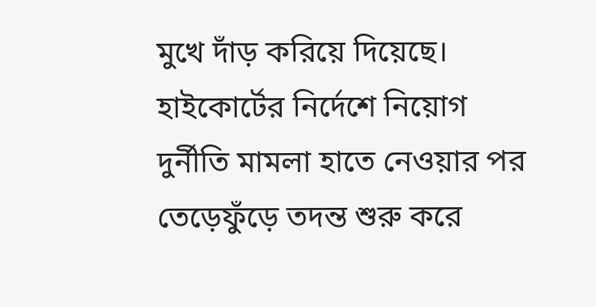মুখে দাঁড় করিয়ে দিয়েছে।
হাইকোর্টের নির্দেশে নিয়োগ দুর্নীতি মামলা হাতে নেওয়ার পর তেড়েফুঁড়ে তদন্ত শুরু করে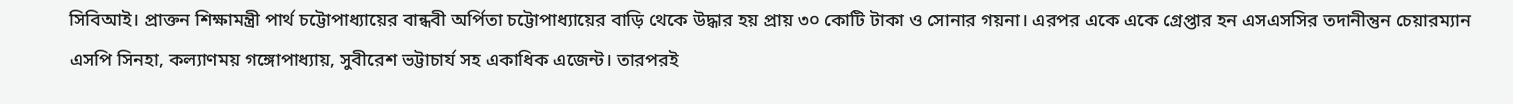সিবিআই। প্রাক্তন শিক্ষামন্ত্রী পার্থ চট্টোপাধ্যায়ের বান্ধবী অর্পিতা চট্টোপাধ্যায়ের বাড়ি থেকে উদ্ধার হয় প্রায় ৩০ কোটি টাকা ও সোনার গয়না। এরপর একে একে গ্রেপ্তার হন এসএসসির তদানীন্তুন চেয়ারম্যান এসপি সিনহা, কল্যাণময় গঙ্গোপাধ্যায়, সুবীরেশ ভট্টাচার্য সহ একাধিক এজেন্ট। তারপরই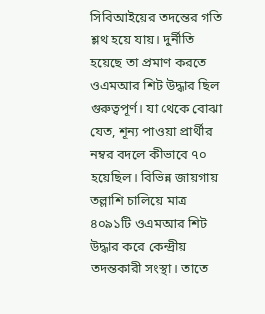সিবিআইয়ের তদন্তের গতি শ্লথ হয়ে যায়। দুর্নীতি হয়েছে তা প্রমাণ করতে ওএমআর শিট উদ্ধার ছিল গুরুত্বপূর্ণ। যা থেকে বোঝা যেত, শূন্য পাওয়া প্রার্থীর নম্বর বদলে কীভাবে ৭০ হয়েছিল। বিভিন্ন জায়গায় তল্লাশি চালিয়ে মাত্র ৪০৯১টি ওএমআর শিট উদ্ধার করে কেন্দ্রীয় তদন্তকারী সংস্থা। তাতে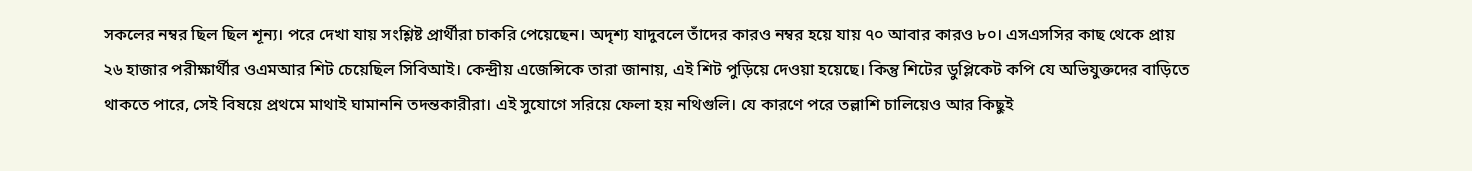সকলের নম্বর ছিল ছিল শূন্য। পরে দেখা যায় সংশ্লিষ্ট প্রার্থীরা চাকরি পেয়েছেন। অদৃশ্য যাদুবলে তাঁদের কারও নম্বর হয়ে যায় ৭০ আবার কারও ৮০। এসএসসির কাছ থেকে প্রায় ২৬ হাজার পরীক্ষার্থীর ওএমআর শিট চেয়েছিল সিবিআই। কেন্দ্রীয় এজেন্সিকে তারা জানায়, এই শিট পুড়িয়ে দেওয়া হয়েছে। কিন্তু শিটের ডুপ্লিকেট কপি যে অভিযুক্তদের বাড়িতে থাকতে পারে, সেই বিষয়ে প্রথমে মাথাই ঘামাননি তদন্তকারীরা। এই সুযোগে সরিয়ে ফেলা হয় নথিগুলি। যে কারণে পরে তল্লাশি চালিয়েও আর কিছুই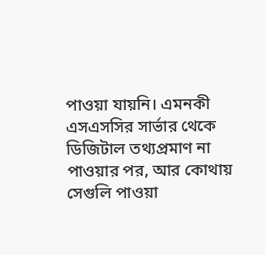পাওয়া যায়নি। এমনকী এসএসসির সার্ভার থেকে ডিজিটাল তথ্যপ্রমাণ না পাওয়ার পর, আর কোথায় সেগুলি পাওয়া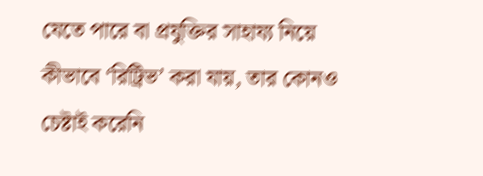যেতে পারে বা প্রযুক্তির সাহায্য নিয়ে কীভাবে ‘রিট্রিভ’ করা যায়, তার কোনও চেষ্টাই করেনি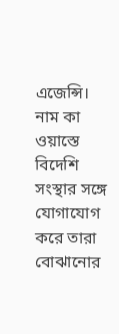এজেন্সি। নাম কা ওয়াস্তে বিদেশি সংস্থার সঙ্গে যোগাযোগ করে তারা বোঝানোর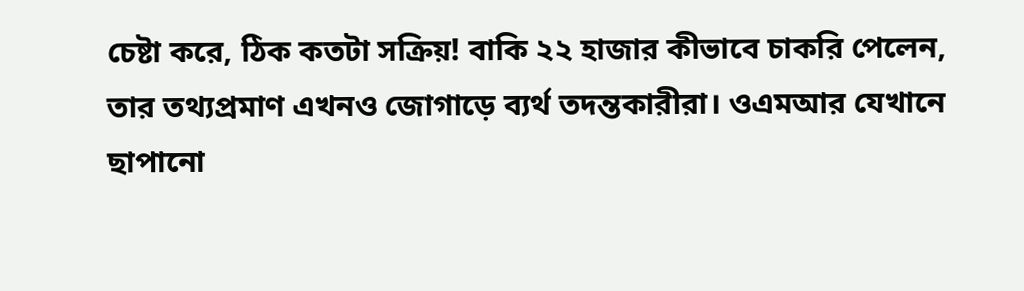চেষ্টা করে, ঠিক কতটা সক্রিয়! বাকি ২২ হাজার কীভাবে চাকরি পেলেন, তার তথ্যপ্রমাণ এখনও জোগাড়ে ব্যর্থ তদন্তকারীরা। ওএমআর যেখানে ছাপানো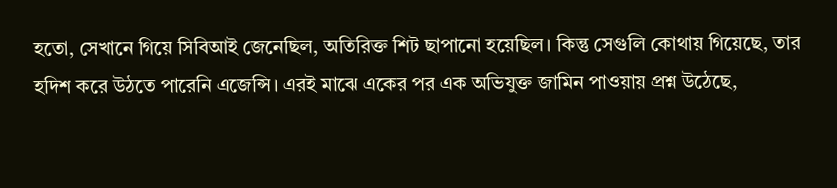হতো, সেখানে গিয়ে সিবিআই জেনেছিল, অতিরিক্ত শিট ছাপানো হয়েছিল। কিন্তু সেগুলি কোথায় গিয়েছে, তার হদিশ করে উঠতে পারেনি এজেন্সি। এরই মাঝে একের পর এক অভিযুক্ত জামিন পাওয়ায় প্রশ্ন উঠেছে,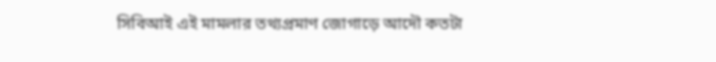সিবিআই এই মামলার তথ্যপ্রমাণ জোগাড়ে আদৌ কতটা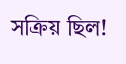সক্রিয় ছিল!